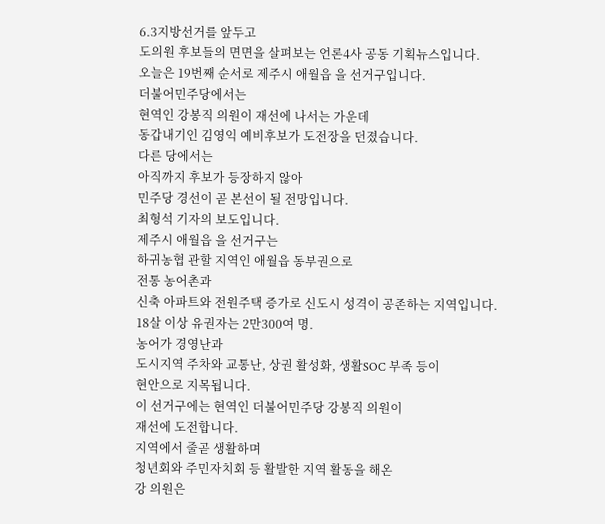6.3지방선거를 앞두고
도의원 후보들의 면면을 살펴보는 언론4사 공동 기획뉴스입니다.
오늘은 19번째 순서로 제주시 애월읍 을 선거구입니다.
더불어민주당에서는
현역인 강봉직 의원이 재선에 나서는 가운데
동갑내기인 김영익 예비후보가 도전장을 던졌습니다.
다른 당에서는
아직까지 후보가 등장하지 않아
민주당 경선이 곧 본선이 될 전망입니다.
최형석 기자의 보도입니다.
제주시 애월읍 을 선거구는
하귀농협 관할 지역인 애월읍 동부권으로
전통 농어촌과
신축 아파트와 전원주택 증가로 신도시 성격이 공존하는 지역입니다.
18살 이상 유권자는 2만300여 명.
농어가 경영난과
도시지역 주차와 교통난, 상권 활성화, 생활SOC 부족 등이
현안으로 지목됩니다.
이 선거구에는 현역인 더불어민주당 강봉직 의원이
재선에 도전합니다.
지역에서 줄곧 생활하며
청년회와 주민자치회 등 활발한 지역 활동을 해온
강 의원은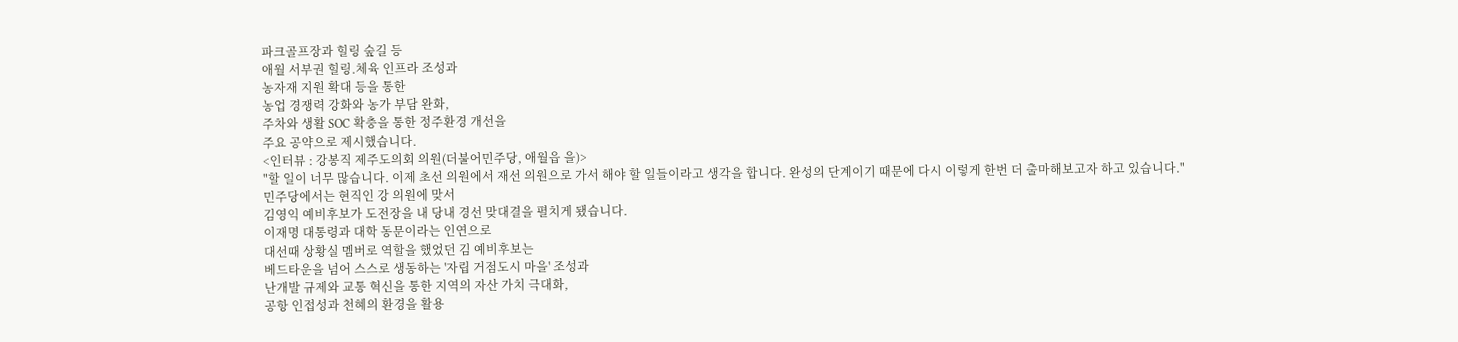파크골프장과 힐링 숲길 등
애월 서부권 힐링.체육 인프라 조성과
농자재 지원 확대 등을 통한
농업 경쟁력 강화와 농가 부담 완화,
주차와 생활 SOC 확충을 통한 정주환경 개선을
주요 공약으로 제시했습니다.
<인터뷰 : 강봉직 제주도의회 의원(더불어민주당, 애월읍 을)>
"할 일이 너무 많습니다. 이제 초선 의원에서 재선 의원으로 가서 해야 할 일들이라고 생각을 합니다. 완성의 단계이기 때문에 다시 이렇게 한번 더 출마해보고자 하고 있습니다."
민주당에서는 현직인 강 의원에 맞서
김영익 예비후보가 도전장을 내 당내 경선 맞대결을 펼치게 됐습니다.
이재명 대통령과 대학 동문이라는 인연으로
대선때 상황실 멤버로 역할을 했었던 김 예비후보는
베드타운을 넘어 스스로 생동하는 '자립 거점도시 마을' 조성과
난개발 규제와 교통 혁신을 통한 지역의 자산 가치 극대화,
공항 인접성과 천혜의 환경을 활용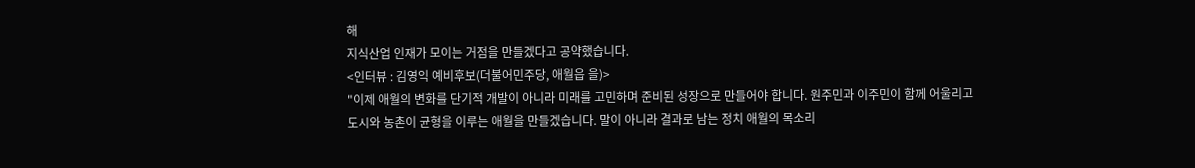해
지식산업 인재가 모이는 거점을 만들겠다고 공약했습니다.
<인터뷰 : 김영익 예비후보(더불어민주당, 애월읍 을)>
"이제 애월의 변화를 단기적 개발이 아니라 미래를 고민하며 준비된 성장으로 만들어야 합니다. 원주민과 이주민이 함께 어울리고 도시와 농촌이 균형을 이루는 애월을 만들겠습니다. 말이 아니라 결과로 남는 정치 애월의 목소리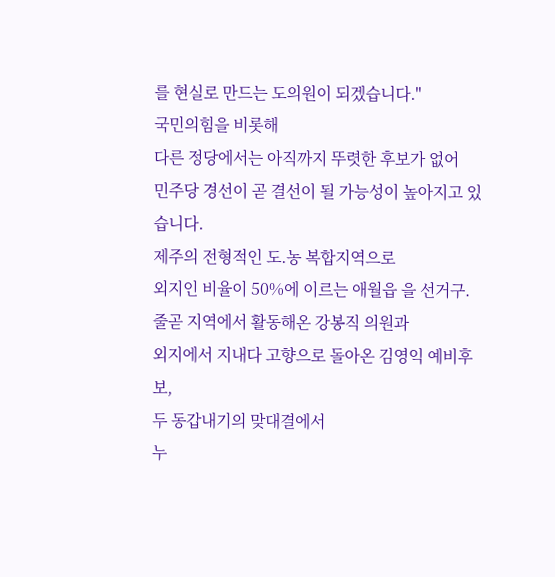를 현실로 만드는 도의원이 되겠습니다."
국민의힘을 비롯해
다른 정당에서는 아직까지 뚜렷한 후보가 없어
민주당 경선이 곧 결선이 될 가능성이 높아지고 있습니다.
제주의 전형적인 도.농 복합지역으로
외지인 비율이 50%에 이르는 애월읍 을 선거구.
줄곧 지역에서 활동해온 강봉직 의원과
외지에서 지내다 고향으로 돌아온 김영익 예비후보,
두 동갑내기의 맞대결에서
누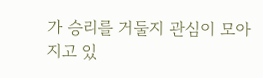가 승리를 거둘지 관심이 모아지고 있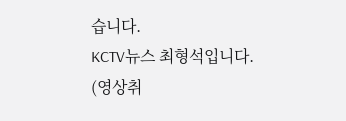습니다.
KCTV뉴스 최형석입니다.
(영상취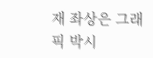재 좌상은 그래픽 박시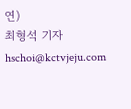연)
최형석 기자
hschoi@kctvjeju.com